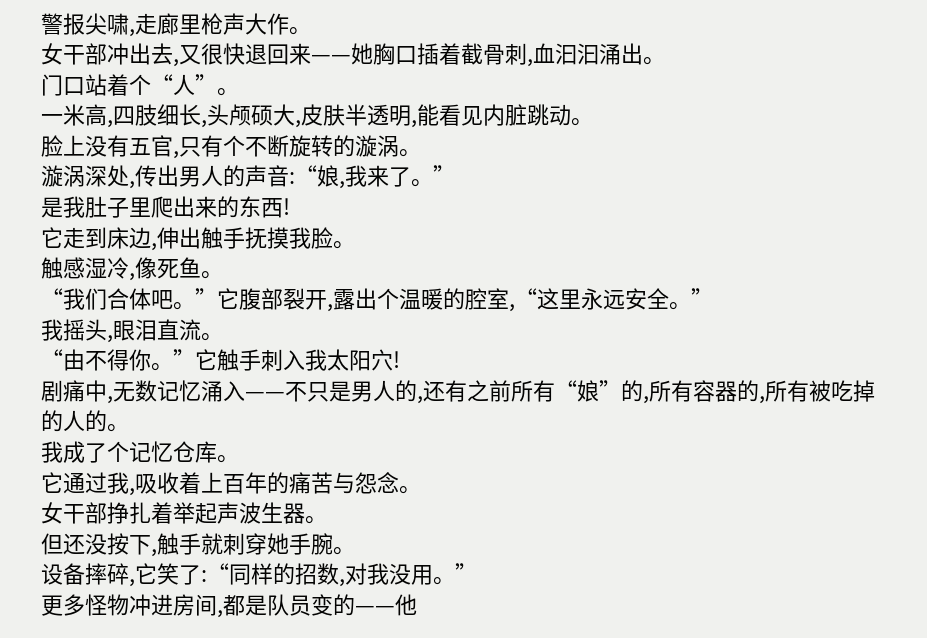警报尖啸,走廊里枪声大作。
女干部冲出去,又很快退回来——她胸口插着截骨刺,血汩汩涌出。
门口站着个“人”。
一米高,四肢细长,头颅硕大,皮肤半透明,能看见内脏跳动。
脸上没有五官,只有个不断旋转的漩涡。
漩涡深处,传出男人的声音:“娘,我来了。”
是我肚子里爬出来的东西!
它走到床边,伸出触手抚摸我脸。
触感湿冷,像死鱼。
“我们合体吧。”它腹部裂开,露出个温暖的腔室,“这里永远安全。”
我摇头,眼泪直流。
“由不得你。”它触手刺入我太阳穴!
剧痛中,无数记忆涌入——不只是男人的,还有之前所有“娘”的,所有容器的,所有被吃掉的人的。
我成了个记忆仓库。
它通过我,吸收着上百年的痛苦与怨念。
女干部挣扎着举起声波生器。
但还没按下,触手就刺穿她手腕。
设备摔碎,它笑了:“同样的招数,对我没用。”
更多怪物冲进房间,都是队员变的——他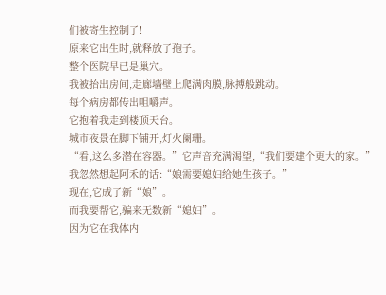们被寄生控制了!
原来它出生时,就释放了孢子。
整个医院早已是巢穴。
我被抬出房间,走廊墙壁上爬满肉膜,脉搏般跳动。
每个病房都传出咀嚼声。
它抱着我走到楼顶天台。
城市夜景在脚下铺开,灯火阑珊。
“看,这么多潜在容器。”它声音充满渴望,“我们要建个更大的家。”
我忽然想起阿禾的话:“娘需要媳妇给她生孩子。”
现在,它成了新“娘”。
而我要帮它,骗来无数新“媳妇”。
因为它在我体内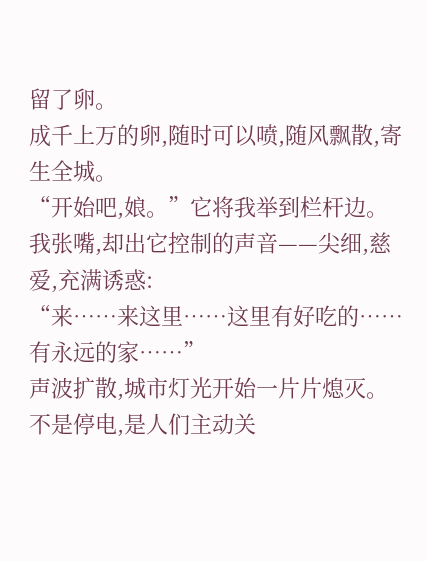留了卵。
成千上万的卵,随时可以喷,随风飘散,寄生全城。
“开始吧,娘。”它将我举到栏杆边。
我张嘴,却出它控制的声音——尖细,慈爱,充满诱惑:
“来……来这里……这里有好吃的……有永远的家……”
声波扩散,城市灯光开始一片片熄灭。
不是停电,是人们主动关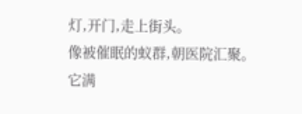灯,开门,走上街头。
像被催眠的蚁群,朝医院汇聚。
它满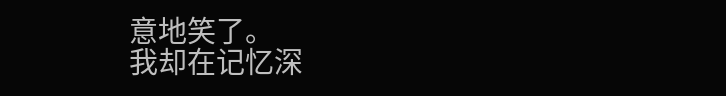意地笑了。
我却在记忆深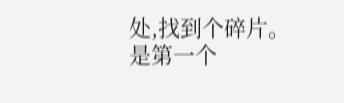处,找到个碎片。
是第一个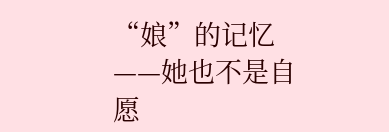“娘”的记忆——她也不是自愿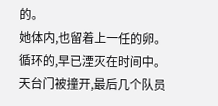的。
她体内,也留着上一任的卵。
循环的,早已湮灭在时间中。
天台门被撞开,最后几个队员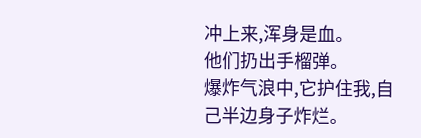冲上来,浑身是血。
他们扔出手榴弹。
爆炸气浪中,它护住我,自己半边身子炸烂。